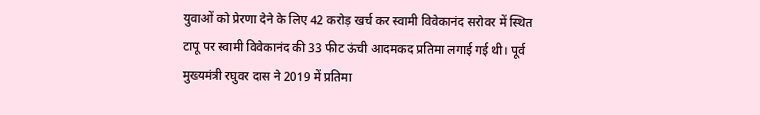युवाओं को प्रेरणा देने के लिए 42 करोड़ खर्च कर स्वामी विवेकानंद सरोवर में स्थित टापू पर स्वामी विवेकानंद की 33 फीट ऊंची आदमकद प्रतिमा लगाई गई थी। पूर्व मुख्यमंत्री रघुवर दास ने 2019 में प्रतिमा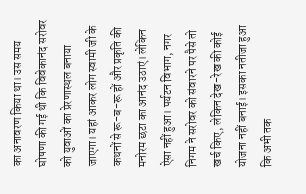का अनावरण किया था। उस समय घोषणा की गई थी कि विवेकानंद सरोवर को युवाओं का प्रेरणास्थल बनाया जाएगा। यहां आकर लोग स्वामी जी के कथनों से रू-ब-रू हों और प्रकृति की मनोरम छटा का आनंद उठाएं। लेकिन ऐसा नहीं हुआ। पर्यटन विभाग, नगर निगम ने सरोवर को संवारने पर पैसे तो खर्च किए, लेकिन देख-रेख की कोई योजना नहीं बनाई। इसका नतीजा हुआ कि अभी तक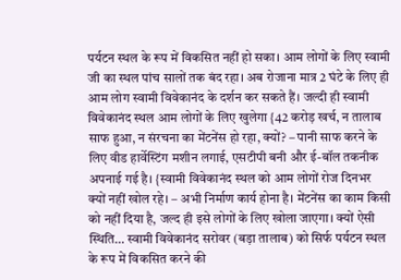पर्यटन स्थल के रूप में विकसित नहीं हो सका। आम लोगों के लिए स्वामी जी का स्थल पांच सालों तक बंद रहा। अब रोजाना मात्र 2 घंटे के लिए ही आम लोग स्वामी विवेकानंद के दर्शन कर सकते हैं। जल्दी ही स्वामी विवेकानंद स्थल आम लोगों के लिए खुलेगा {42 करोड़ खर्च, न तालाब साफ हुआ, न संरचना का मेंटनेंस हो रहा, क्यों? – पानी साफ करने के लिए वीड हार्वेस्टिंग मशीन लगाई, एसटीपी बनी और ई-बॉल तकनीक अपनाई गई है। {स्वामी विवेकानंद स्थल को आम लोगों रोज दिनभर क्यों नहीं खोल रहे। – अभी निर्माण कार्य होना है। मेंटनेंस का काम किसी को नहीं दिया है, जल्द ही इसे लोगों के लिए खोला जाएगा। क्यों ऐसी स्थिति… स्वामी विवेकानंद सरोवर (बड़ा तालाब) को सिर्फ पर्यटन स्थल के रूप में विकसित करने की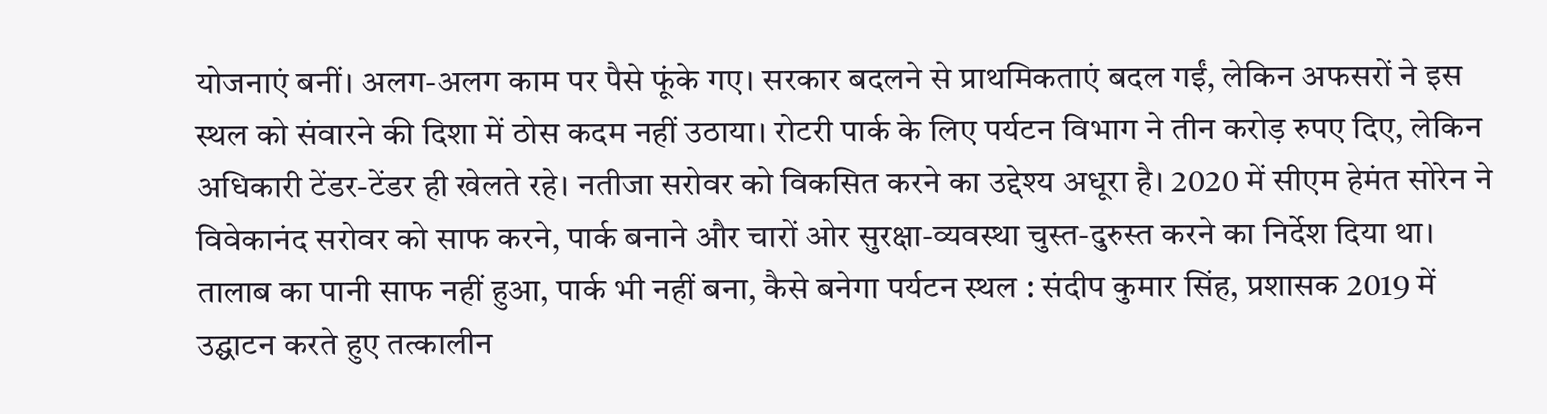योजनाएं बनीं। अलग-अलग काम पर पैसे फूंके गए। सरकार बदलने से प्राथमिकताएं बदल गईं, लेकिन अफसरों ने इस स्थल को संवारने की दिशा में ठोस कदम नहीं उठाया। रोटरी पार्क के लिए पर्यटन विभाग ने तीन करोड़ रुपए दिए, लेकिन अधिकारी टेंडर-टेंडर ही खेलते रहे। नतीजा सरोवर को विकसित करने का उद्देश्य अधूरा है। 2020 में सीएम हेमंत सोरेन ने विवेकानंद सरोवर को साफ करने, पार्क बनाने और चारों ओर सुरक्षा-व्यवस्था चुस्त-दुरुस्त करने का निर्देश दिया था। तालाब का पानी साफ नहीं हुआ, पार्क भी नहीं बना, कैसे बनेगा पर्यटन स्थल : संदीप कुमार सिंह, प्रशासक 2019 में उद्घाटन करते हुए तत्कालीन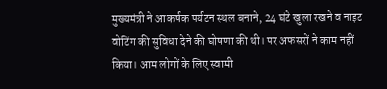मुख्यमंत्री ने आकर्षक पर्यटन स्थल बनाने, 24 घंटे खुला रखने व नाइट वोटिंग की सुविधा देने की घोषणा की थी। पर अफसरों ने काम नहीं किया। आम लोगों के लिए स्वामी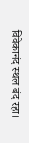विवेकानंद स्थल बंद रहा।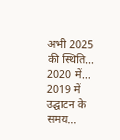अभी 2025 की स्थिति… 2020 में… 2019 में उद्घाटन के समय…